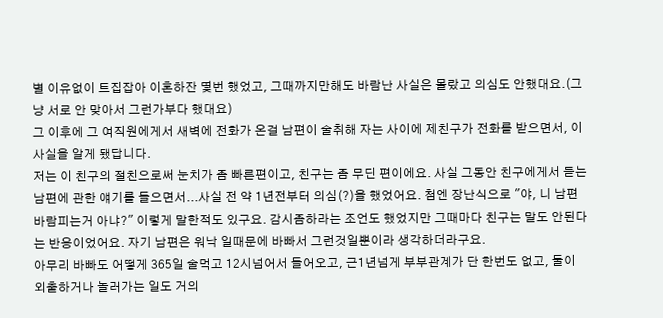별 이유없이 트집잡아 이혼하잔 몇번 했었고, 그때까지만해도 바람난 사실은 몰랐고 의심도 안했대요.(그냥 서로 안 맞아서 그런가부다 했대요)
그 이후에 그 여직원에게서 새벽에 전화가 온걸 남편이 술취해 자는 사이에 제친구가 전화를 받으면서, 이 사실을 알게 됐답니다.
저는 이 친구의 절친으로써 눈치가 좀 빠른편이고, 친구는 좀 무딘 편이에요. 사실 그동안 친구에게서 듣는 남편에 관한 얘기를 들으면서...사실 전 약 1년전부터 의심(?)을 했었어요. 첨엔 장난식으로 "야, 니 남편 바람피는거 아냐?" 이렇게 말한적도 있구요. 감시좀하라는 조언도 했었지만 그때마다 친구는 말도 안된다는 반응이었어요. 자기 남편은 워낙 일때문에 바빠서 그런것일뿐이라 생각하더라구요.
아무리 바빠도 어떻게 365일 술먹고 12시넘어서 들어오고, 근1년넘게 부부관계가 단 한번도 없고, 둘이 외출하거나 놀러가는 일도 거의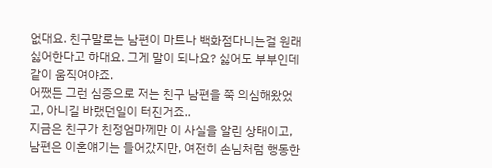없대요. 친구말로는 남편이 마트나 백화점다니는걸 원래 싫어한다고 하대요. 그게 말이 되나요? 싫어도 부부인데 같이 움직여야죠.
어쨌든 그런 심증으로 저는 친구 남편을 쭉 의심해왔었고, 아니길 바랬던일이 터진거죠..
지금은 친구가 친정엄마께만 이 사실을 알린 상태이고, 남편은 이혼얘기는 들어갔지만, 여전히 손님처럼 행동한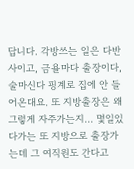답니다. 각방쓰는 일은 다반사이고, 금욜마다 출장이다, 술마신다 핑계로 집에 안 들어온대요. 또 지방출장은 왜 그렇게 자주가는지... 몇일있다가는 또 지방으로 출장가는데 그 여직원도 간다고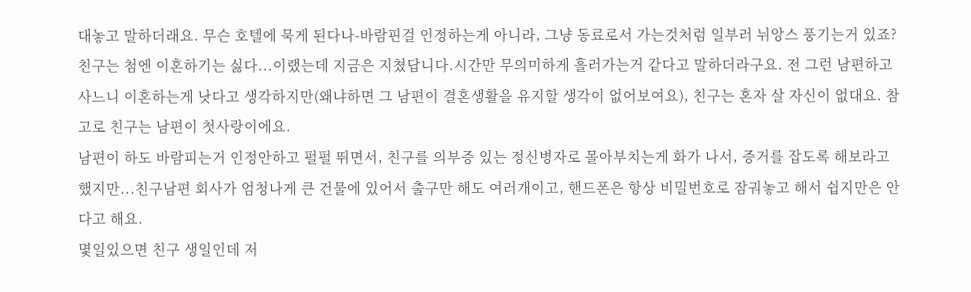대놓고 말하더래요. 무슨 호텔에 묵게 된다나-바람핀걸 인정하는게 아니라, 그냥 동료로서 가는것처럼 일부러 뉘앙스 풍기는거 있죠?
친구는 첨엔 이혼하기는 싫다...이랬는데 지금은 지쳤답니다.시간만 무의미하게 흘러가는거 같다고 말하더라구요. 전 그런 남편하고 사느니 이혼하는게 낫다고 생각하지만(왜냐하면 그 남편이 결혼생활을 유지할 생각이 없어보여요), 친구는 혼자 살 자신이 없대요. 참고로 친구는 남편이 첫사랑이에요.
남편이 하도 바람피는거 인정안하고 펄펄 뛰면서, 친구를 의부증 있는 정신병자로 몰아부치는게 화가 나서, 증거를 잡도록 해보라고 했지만...친구남편 회사가 엄청나게 큰 건물에 있어서 출구만 해도 여러개이고, 핸드폰은 항상 비밀번호로 잠궈놓고 해서 쉽지만은 안다고 해요.
몇일있으면 친구 생일인데 저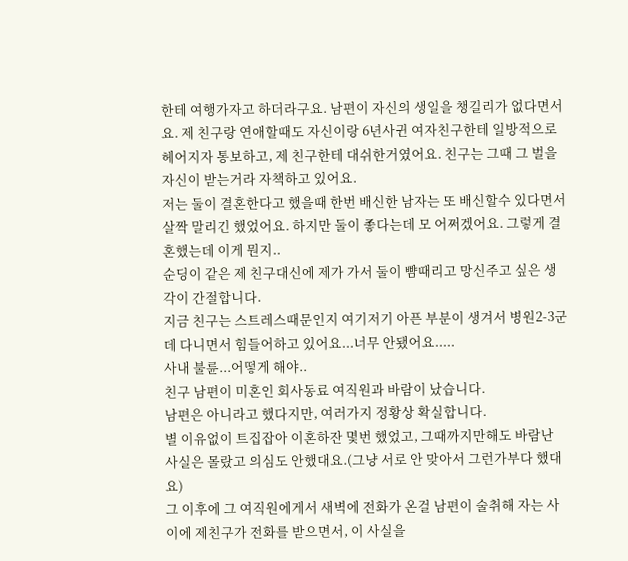한테 여행가자고 하더라구요. 남편이 자신의 생일을 챙길리가 없다면서요. 제 친구랑 연애할때도 자신이랑 6년사귄 여자친구한테 일방적으로 헤어지자 통보하고, 제 친구한테 대쉬한거였어요. 친구는 그때 그 벌을 자신이 받는거라 자책하고 있어요.
저는 둘이 결혼한다고 했을때 한번 배신한 남자는 또 배신할수 있다면서 살짝 말리긴 했었어요. 하지만 둘이 좋다는데 모 어쩌겠어요. 그렇게 결혼했는데 이게 뭔지..
순딩이 같은 제 친구대신에 제가 가서 둘이 뺨때리고 망신주고 싶은 생각이 간절합니다.
지금 친구는 스트레스때문인지 여기저기 아픈 부분이 생겨서 병원2-3군데 다니면서 힘들어하고 있어요...너무 안됐어요.....
사내 불륜...어떻게 해야..
친구 남편이 미혼인 회사동료 여직원과 바람이 났습니다.
남편은 아니라고 했다지만, 여러가지 정황상 확실합니다.
별 이유없이 트집잡아 이혼하잔 몇번 했었고, 그때까지만해도 바람난 사실은 몰랐고 의심도 안했대요.(그냥 서로 안 맞아서 그런가부다 했대요)
그 이후에 그 여직원에게서 새벽에 전화가 온걸 남편이 술취해 자는 사이에 제친구가 전화를 받으면서, 이 사실을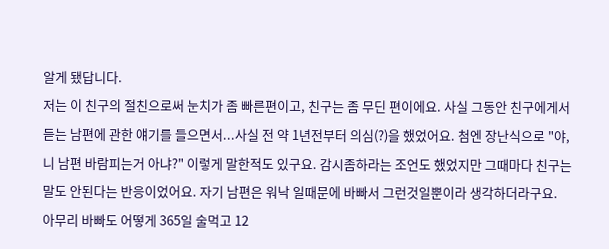알게 됐답니다.
저는 이 친구의 절친으로써 눈치가 좀 빠른편이고, 친구는 좀 무딘 편이에요. 사실 그동안 친구에게서 듣는 남편에 관한 얘기를 들으면서...사실 전 약 1년전부터 의심(?)을 했었어요. 첨엔 장난식으로 "야, 니 남편 바람피는거 아냐?" 이렇게 말한적도 있구요. 감시좀하라는 조언도 했었지만 그때마다 친구는 말도 안된다는 반응이었어요. 자기 남편은 워낙 일때문에 바빠서 그런것일뿐이라 생각하더라구요.
아무리 바빠도 어떻게 365일 술먹고 12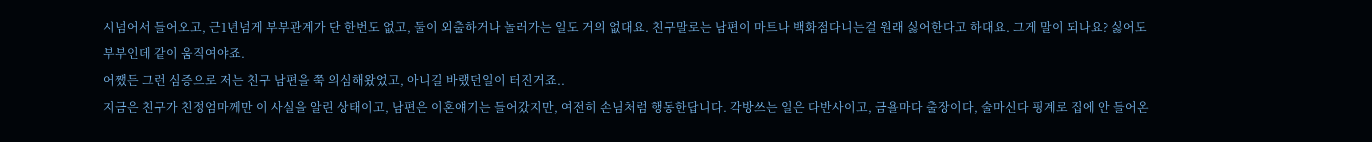시넘어서 들어오고, 근1년넘게 부부관계가 단 한번도 없고, 둘이 외출하거나 놀러가는 일도 거의 없대요. 친구말로는 남편이 마트나 백화점다니는걸 원래 싫어한다고 하대요. 그게 말이 되나요? 싫어도 부부인데 같이 움직여야죠.
어쨌든 그런 심증으로 저는 친구 남편을 쭉 의심해왔었고, 아니길 바랬던일이 터진거죠..
지금은 친구가 친정엄마께만 이 사실을 알린 상태이고, 남편은 이혼얘기는 들어갔지만, 여전히 손님처럼 행동한답니다. 각방쓰는 일은 다반사이고, 금욜마다 출장이다, 술마신다 핑계로 집에 안 들어온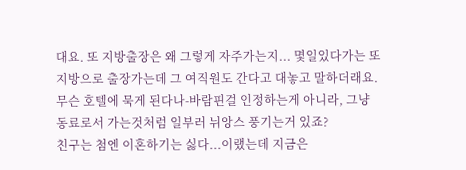대요. 또 지방출장은 왜 그렇게 자주가는지... 몇일있다가는 또 지방으로 출장가는데 그 여직원도 간다고 대놓고 말하더래요. 무슨 호텔에 묵게 된다나-바람핀걸 인정하는게 아니라, 그냥 동료로서 가는것처럼 일부러 뉘앙스 풍기는거 있죠?
친구는 첨엔 이혼하기는 싫다...이랬는데 지금은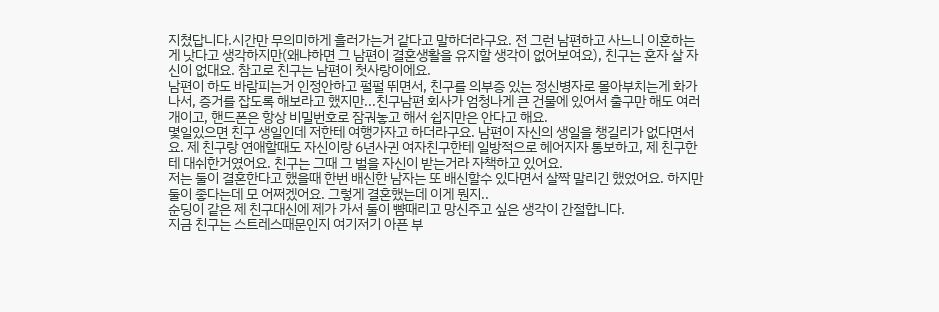지쳤답니다.시간만 무의미하게 흘러가는거 같다고 말하더라구요. 전 그런 남편하고 사느니 이혼하는게 낫다고 생각하지만(왜냐하면 그 남편이 결혼생활을 유지할 생각이 없어보여요), 친구는 혼자 살 자신이 없대요. 참고로 친구는 남편이 첫사랑이에요.
남편이 하도 바람피는거 인정안하고 펄펄 뛰면서, 친구를 의부증 있는 정신병자로 몰아부치는게 화가 나서, 증거를 잡도록 해보라고 했지만...친구남편 회사가 엄청나게 큰 건물에 있어서 출구만 해도 여러개이고, 핸드폰은 항상 비밀번호로 잠궈놓고 해서 쉽지만은 안다고 해요.
몇일있으면 친구 생일인데 저한테 여행가자고 하더라구요. 남편이 자신의 생일을 챙길리가 없다면서요. 제 친구랑 연애할때도 자신이랑 6년사귄 여자친구한테 일방적으로 헤어지자 통보하고, 제 친구한테 대쉬한거였어요. 친구는 그때 그 벌을 자신이 받는거라 자책하고 있어요.
저는 둘이 결혼한다고 했을때 한번 배신한 남자는 또 배신할수 있다면서 살짝 말리긴 했었어요. 하지만 둘이 좋다는데 모 어쩌겠어요. 그렇게 결혼했는데 이게 뭔지..
순딩이 같은 제 친구대신에 제가 가서 둘이 뺨때리고 망신주고 싶은 생각이 간절합니다.
지금 친구는 스트레스때문인지 여기저기 아픈 부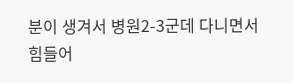분이 생겨서 병원2-3군데 다니면서 힘들어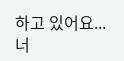하고 있어요...너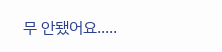무 안됐어요.....